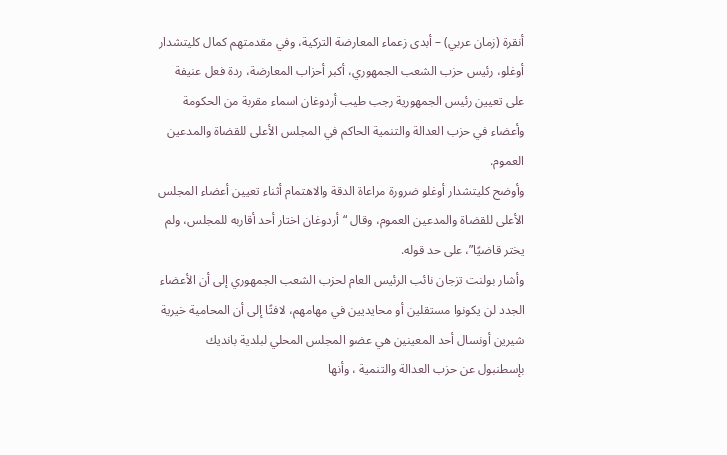أنقرة (زمان عربي) – أبدى زعماء المعارضة التركية، وفي مقدمتهم كمال كليتشدار أوغلو، رئيس حزب الشعب الجمهوري، أكبر أحزاب المعارضة، ردة فعل عنيفة على تعيين رئيس الجمهورية رجب طيب أردوغان اسماء مقربة من الحكومة وأعضاء في حزب العدالة والتنمية الحاكم في المجلس الأعلى للقضاة والمدعين العموم.
وأوضح كليتشدار أوغلو ضرورة مراعاة الدقة والاهتمام أثناء تعيين أعضاء المجلس الأعلى للقضاة والمدعين العموم، وقال “أردوغان اختار أحد أقاربه للمجلس، ولم يختر قاضيًا”، على حد قوله.
وأشار بولنت تزجان نائب الرئيس العام لحزب الشعب الجمهوري إلى أن الأعضاء الجدد لن يكونوا مستقلين أو محايديين في مهامهم، لافتًا إلى أن المحامية خيرية شيرين أونسال أحد المعينين هي عضو المجلس المحلي لبلدية بانديك بإسطنبول عن حزب العدالة والتنمية ، وأنها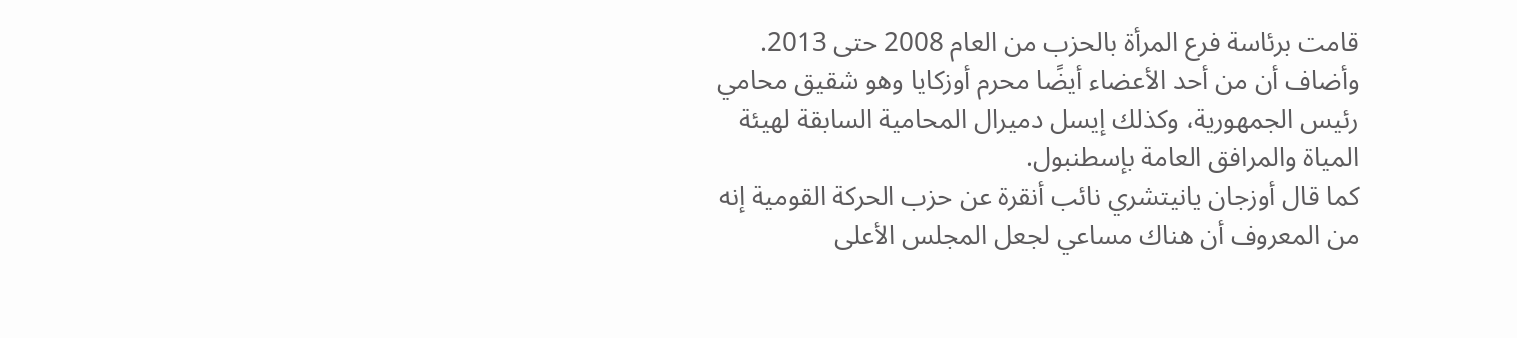قامت برئاسة فرع المرأة بالحزب من العام 2008 حتى 2013.
وأضاف أن من أحد الأعضاء أيضًا محرم أوزكايا وهو شقيق محامي رئيس الجمهورية، وكذلك إيسل دميرال المحامية السابقة لهيئة المياة والمرافق العامة بإسطنبول.
كما قال أوزجان يانيتشري نائب أنقرة عن حزب الحركة القومية إنه من المعروف أن هناك مساعي لجعل المجلس الأعلى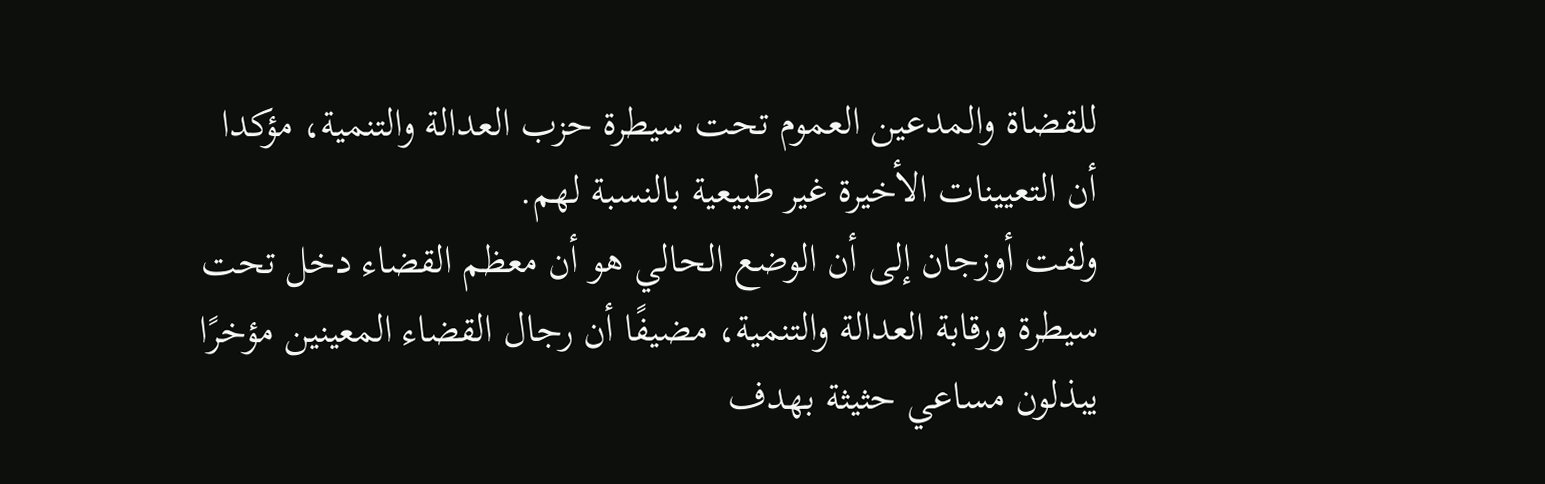للقضاة والمدعين العموم تحت سيطرة حزب العدالة والتنمية، مؤكدا أن التعيينات الأخيرة غير طبيعية بالنسبة لهم.
ولفت أوزجان إلى أن الوضع الحالي هو أن معظم القضاء دخل تحت سيطرة ورقابة العدالة والتنمية، مضيفًا أن رجال القضاء المعينين مؤخرًا يبذلون مساعي حثيثة بهدف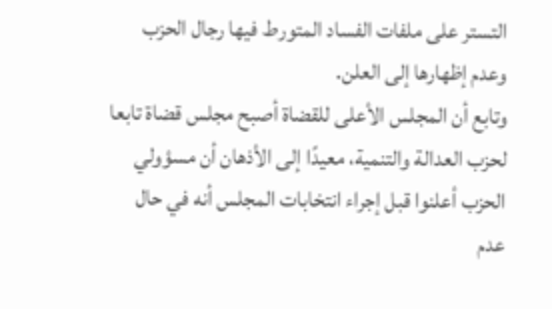التستر على ملفات الفساد المتورط فيها رجال الحزب وعدم إظهارها إلى العلن.
وتابع أن المجلس الأعلى للقضاة أصبح مجلس قضاة تابعا لحزب العدالة والتنمية، معيدًا إلى الأذهان أن مسؤولي الحزب أعلنوا قبل إجراء انتخابات المجلس أنه في حال عدم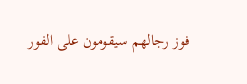فوز رجالهم سيقومون على الفور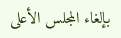بإلغاء المجلس الأعلى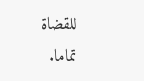للقضاة تماما.